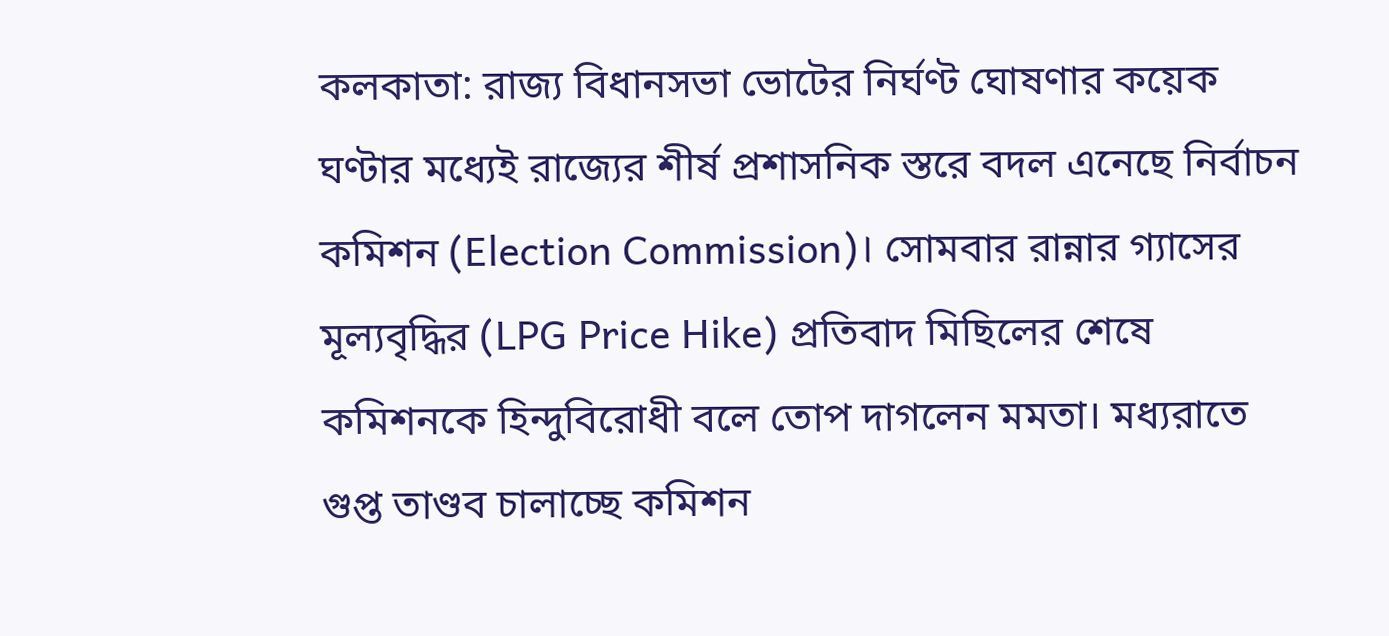কলকাতা: রাজ্য বিধানসভা ভোটের নির্ঘণ্ট ঘোষণার কয়েক ঘণ্টার মধ্যেই রাজ্যের শীর্ষ প্রশাসনিক স্তরে বদল এনেছে নির্বাচন কমিশন (Election Commission)। সোমবার রান্নার গ্যাসের মূল্যবৃদ্ধির (LPG Price Hike) প্রতিবাদ মিছিলের শেষে কমিশনকে হিন্দুবিরোধী বলে তোপ দাগলেন মমতা। মধ্যরাতে গুপ্ত তাণ্ডব চালাচ্ছে কমিশন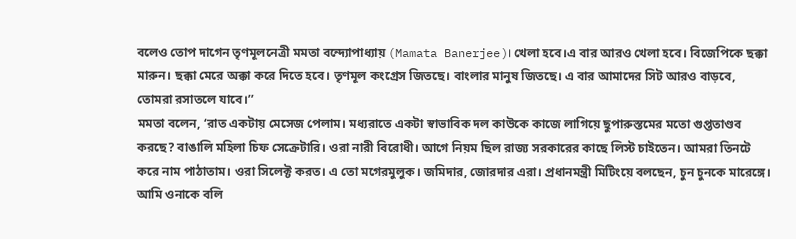বলেও তোপ দাগেন তৃণমূলনেত্রী মমতা বন্দ্যোপাধ্যায় (Mamata Banerjee)। খেলা হবে।এ বার আরও খেলা হবে। বিজেপিকে ছক্কা মারুন। ছক্কা মেরে অক্কা করে দিতে হবে। তৃণমূল কংগ্রেস জিতছে। বাংলার মানুষ জিতছে। এ বার আমাদের সিট আরও বাড়বে, তোমরা রসাতলে যাবে।’’
মমতা বলেন, ‘রাত একটায় মেসেজ পেলাম। মধ্যরাতে একটা স্বাভাবিক দল কাউকে কাজে লাগিয়ে ছুপারুস্তমের মতো গুপ্ততাণ্ডব করছে? বাঙালি মহিলা চিফ সেক্রেটারি। ওরা নারী বিরোধী। আগে নিয়ম ছিল রাজ্য সরকারের কাছে লিস্ট চাইতেন। আমরা তিনটে করে নাম পাঠাতাম। ওরা সিলেক্ট করত। এ তো মগেরমুলুক। জমিদার, জোরদার এরা। প্রধানমন্ত্রী মিটিংয়ে বলছেন, চুন চুনকে মারেঙ্গে। আমি ওনাকে বলি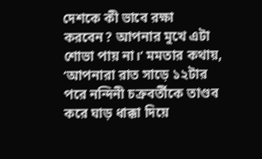দেশকে কী ভাবে রক্ষা করবেন? আপনার মুখে এটা শোভা পায় না।’ মমতার কথায়, ‘আপনারা রাত সাড়ে ১২টার পরে নন্দিনী চক্রবর্তীকে তাণ্ডব করে ঘাড় ধাক্কা দিয়ে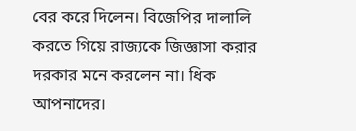বের করে দিলেন। বিজেপির দালালি করতে গিয়ে রাজ্যকে জিজ্ঞাসা করার দরকার মনে করলেন না। ধিক আপনাদের।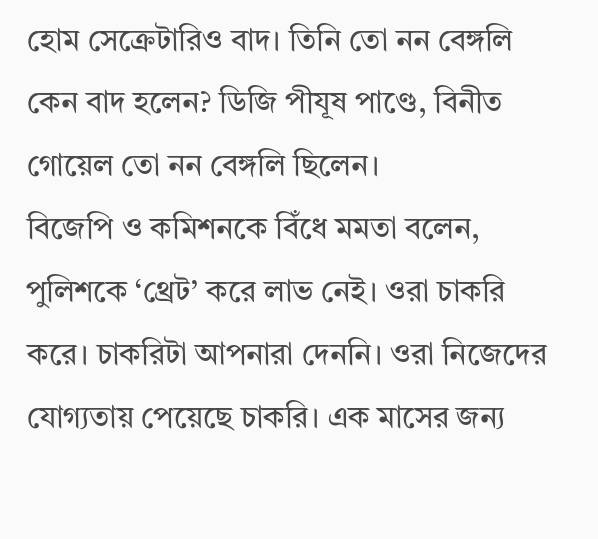হোম সেক্রেটারিও বাদ। তিনি তো নন বেঙ্গলি কেন বাদ হলেন? ডিজি পীযূষ পাণ্ডে, বিনীত গোয়েল তো নন বেঙ্গলি ছিলেন।
বিজেপি ও কমিশনকে বিঁধে মমতা বলেন, পুলিশকে ‘থ্রেট’ করে লাভ নেই। ওরা চাকরি করে। চাকরিটা আপনারা দেননি। ওরা নিজেদের যোগ্যতায় পেয়েছে চাকরি। এক মাসের জন্য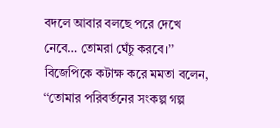বদলে আবার বলছে পরে দেখে নেবে… তোমরা ঘেঁচু করবে।’’ বিজেপিকে কটাক্ষ করে মমতা বলেন, ‘‘তোমার পরিবর্তনের সংকল্প গল্প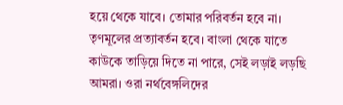হয়ে থেকে যাবে। তোমার পরিবর্তন হবে না। তৃণমূলের প্রত্যাবর্তন হবে। বাংলা থেকে যাতে কাউকে তাড়িয়ে দিতে না পারে, সেই লড়াই লড়ছি আমরা। ওরা নর্থবেঙ্গলিদের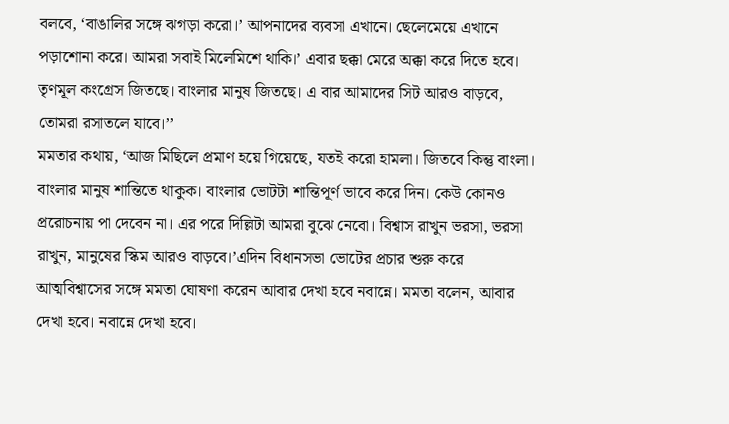বলবে, ‘বাঙালির সঙ্গে ঝগড়া করো।’ আপনাদের ব্যবসা এখানে। ছেলেমেয়ে এখানে পড়াশোনা করে। আমরা সবাই মিলেমিশে থাকি।’ এবার ছক্কা মেরে অক্কা করে দিতে হবে। তৃণমূল কংগ্রেস জিতছে। বাংলার মানুষ জিতছে। এ বার আমাদের সিট আরও বাড়বে, তোমরা রসাতলে যাবে।’’
মমতার কথায়, ‘আজ মিছিলে প্রমাণ হয়ে গিয়েছে, যতই করো হামলা। জিতবে কিন্তু বাংলা। বাংলার মানুষ শান্তিতে থাকুক। বাংলার ভোটটা শান্তিপূর্ণ ভাবে করে দিন। কেউ কোনও প্ররোচনায় পা দেবেন না। এর পরে দিল্লিটা আমরা বুঝে নেবো। বিশ্বাস রাখুন ভরসা, ভরসা রাখুন, মানুষের স্কিম আরও বাড়বে।’এদিন বিধানসভা ভোটের প্রচার শুরু করে আত্মবিশ্বাসের সঙ্গে মমতা ঘোষণা করেন আবার দেখা হবে নবান্নে। মমতা বলেন, আবার দেখা হবে। নবান্নে দেখা হবে।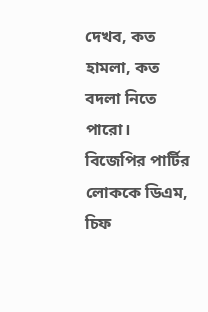দেখব, কত হামলা, কত বদলা নিতে পারো। বিজেপির পার্টির লোককে ডিএম, চিফ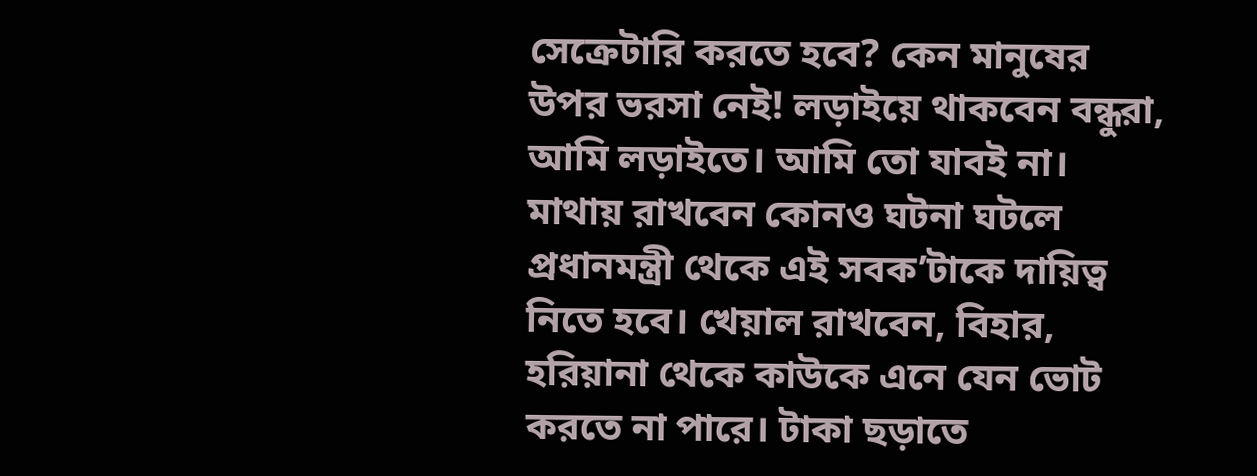সেক্রেটারি করতে হবে? কেন মানুষের উপর ভরসা নেই! লড়াইয়ে থাকবেন বন্ধুরা, আমি লড়াইতে। আমি তো যাবই না। মাথায় রাখবেন কোনও ঘটনা ঘটলে প্রধানমন্ত্রী থেকে এই সবক’টাকে দায়িত্ব নিতে হবে। খেয়াল রাখবেন, বিহার, হরিয়ানা থেকে কাউকে এনে যেন ভোট করতে না পারে। টাকা ছড়াতে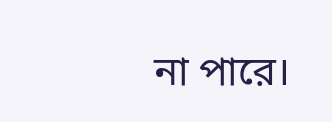না পারে।